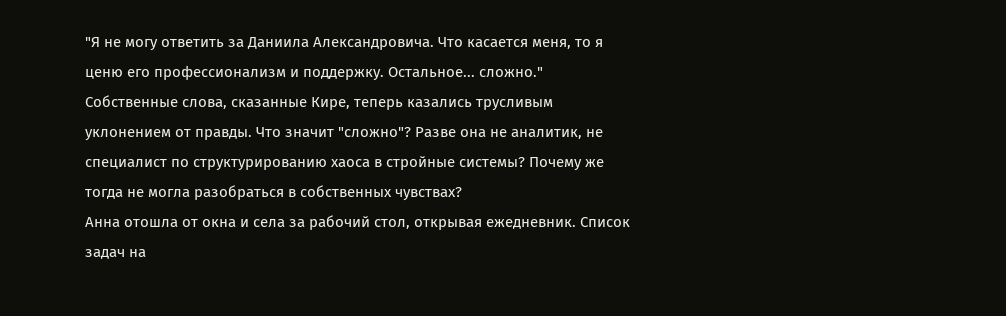"Я не могу ответить за Даниила Александровича. Что касается меня, то я ценю его профессионализм и поддержку. Остальное... сложно."
Собственные слова, сказанные Кире, теперь казались трусливым уклонением от правды. Что значит "сложно"? Разве она не аналитик, не специалист по структурированию хаоса в стройные системы? Почему же тогда не могла разобраться в собственных чувствах?
Анна отошла от окна и села за рабочий стол, открывая ежедневник. Список задач на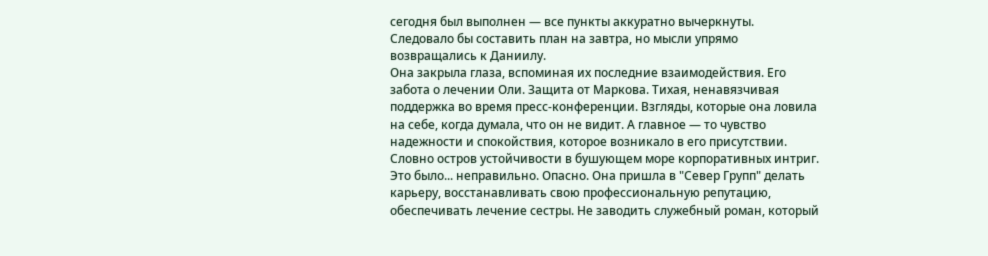сегодня был выполнен — все пункты аккуратно вычеркнуты. Следовало бы составить план на завтра, но мысли упрямо возвращались к Даниилу.
Она закрыла глаза, вспоминая их последние взаимодействия. Его забота о лечении Оли. Защита от Маркова. Тихая, ненавязчивая поддержка во время пресс-конференции. Взгляды, которые она ловила на себе, когда думала, что он не видит. А главное — то чувство надежности и спокойствия, которое возникало в его присутствии. Словно остров устойчивости в бушующем море корпоративных интриг.
Это было... неправильно. Опасно. Она пришла в "Север Групп" делать карьеру, восстанавливать свою профессиональную репутацию, обеспечивать лечение сестры. Не заводить служебный роман, который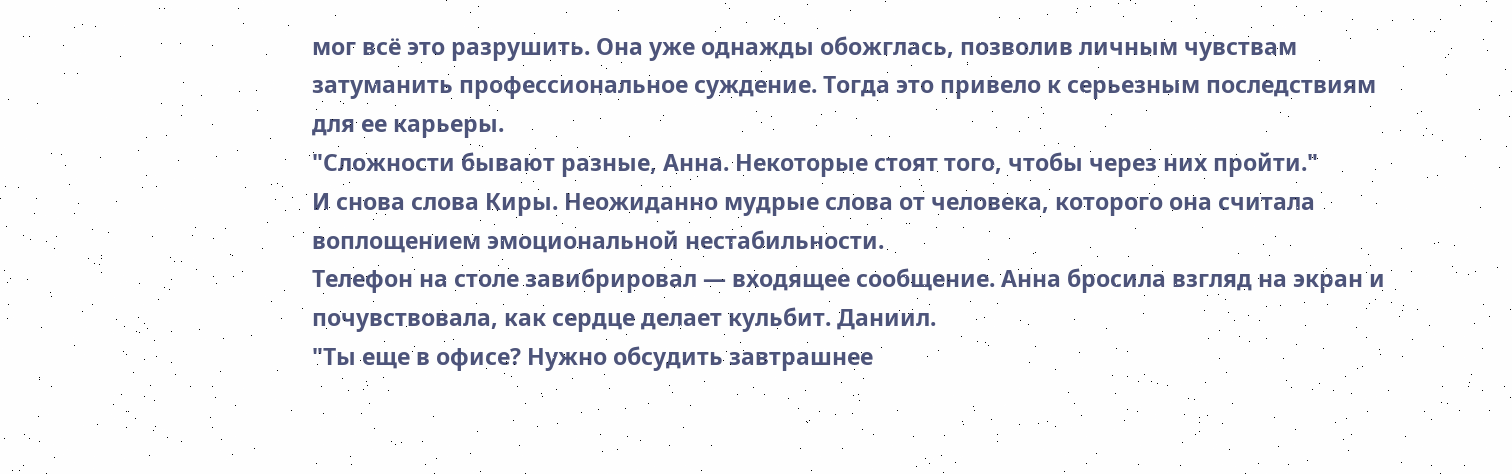мог всё это разрушить. Она уже однажды обожглась, позволив личным чувствам затуманить профессиональное суждение. Тогда это привело к серьезным последствиям для ее карьеры.
"Сложности бывают разные, Анна. Некоторые стоят того, чтобы через них пройти."
И снова слова Киры. Неожиданно мудрые слова от человека, которого она считала воплощением эмоциональной нестабильности.
Телефон на столе завибрировал — входящее сообщение. Анна бросила взгляд на экран и почувствовала, как сердце делает кульбит. Даниил.
"Ты еще в офисе? Нужно обсудить завтрашнее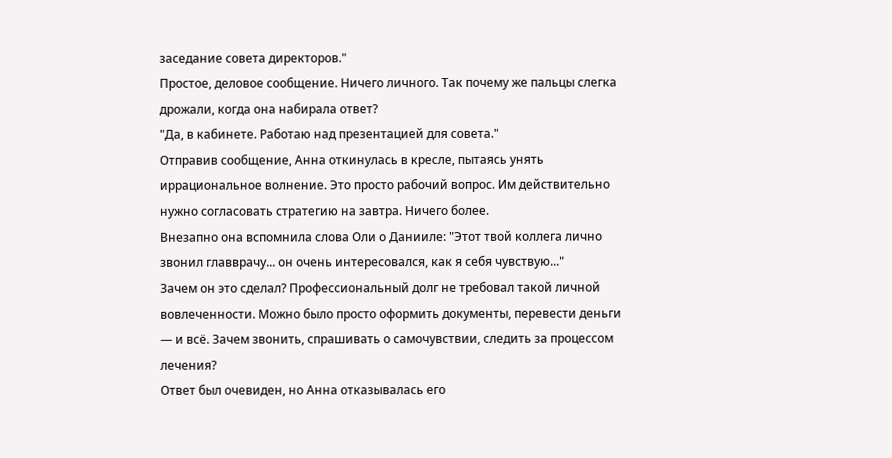заседание совета директоров."
Простое, деловое сообщение. Ничего личного. Так почему же пальцы слегка дрожали, когда она набирала ответ?
"Да, в кабинете. Работаю над презентацией для совета."
Отправив сообщение, Анна откинулась в кресле, пытаясь унять иррациональное волнение. Это просто рабочий вопрос. Им действительно нужно согласовать стратегию на завтра. Ничего более.
Внезапно она вспомнила слова Оли о Данииле: "Этот твой коллега лично звонил главврачу... он очень интересовался, как я себя чувствую..."
Зачем он это сделал? Профессиональный долг не требовал такой личной вовлеченности. Можно было просто оформить документы, перевести деньги — и всё. Зачем звонить, спрашивать о самочувствии, следить за процессом лечения?
Ответ был очевиден, но Анна отказывалась его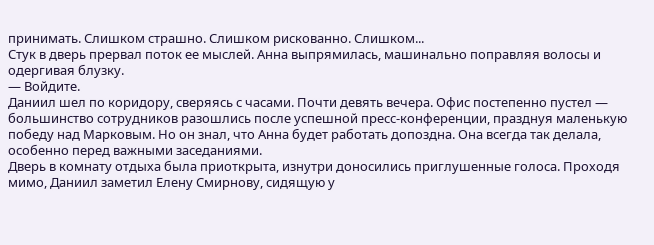принимать. Слишком страшно. Слишком рискованно. Слишком...
Стук в дверь прервал поток ее мыслей. Анна выпрямилась, машинально поправляя волосы и одергивая блузку.
— Войдите.
Даниил шел по коридору, сверяясь с часами. Почти девять вечера. Офис постепенно пустел — большинство сотрудников разошлись после успешной пресс-конференции, празднуя маленькую победу над Марковым. Но он знал, что Анна будет работать допоздна. Она всегда так делала, особенно перед важными заседаниями.
Дверь в комнату отдыха была приоткрыта, изнутри доносились приглушенные голоса. Проходя мимо, Даниил заметил Елену Смирнову, сидящую у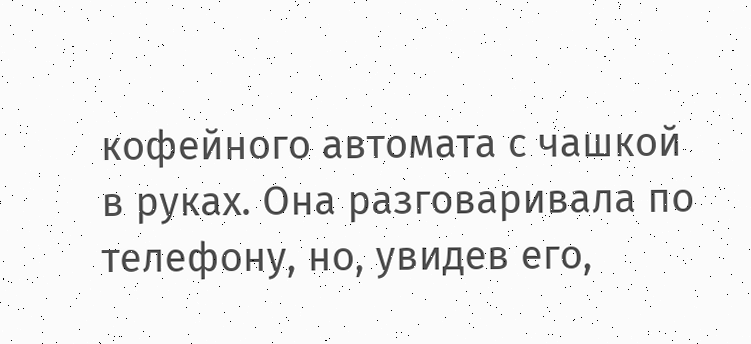кофейного автомата с чашкой в руках. Она разговаривала по телефону, но, увидев его,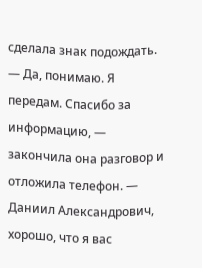сделала знак подождать.
— Да, понимаю. Я передам. Спасибо за информацию, — закончила она разговор и отложила телефон. — Даниил Александрович, хорошо, что я вас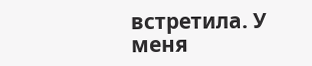встретила. У меня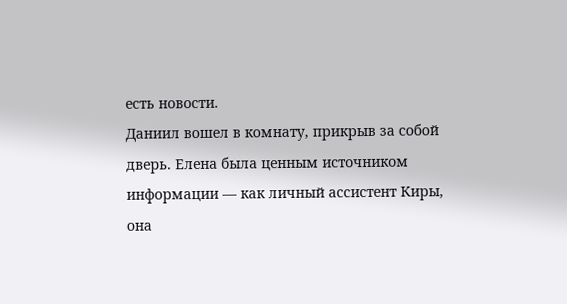есть новости.
Даниил вошел в комнату, прикрыв за собой дверь. Елена была ценным источником информации — как личный ассистент Киры, она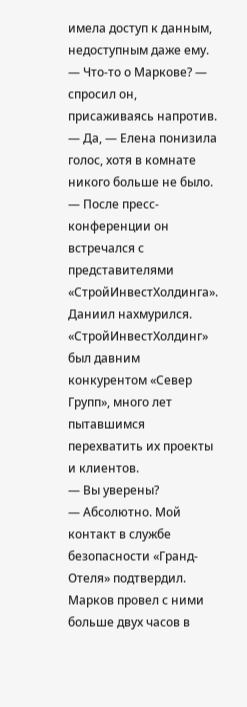имела доступ к данным, недоступным даже ему.
— Что-то о Маркове? — спросил он, присаживаясь напротив.
— Да, — Елена понизила голос, хотя в комнате никого больше не было. — После пресс-конференции он встречался с представителями «СтройИнвестХолдинга».
Даниил нахмурился. «СтройИнвестХолдинг» был давним конкурентом «Север Групп», много лет пытавшимся перехватить их проекты и клиентов.
— Вы уверены?
— Абсолютно. Мой контакт в службе безопасности «Гранд-Отеля» подтвердил. Марков провел с ними больше двух часов в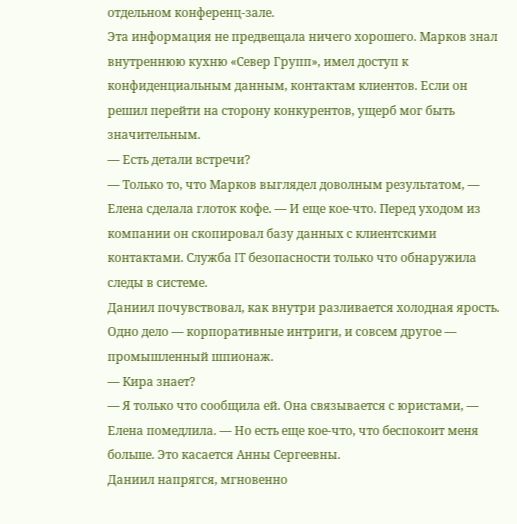отдельном конференц-зале.
Эта информация не предвещала ничего хорошего. Марков знал внутреннюю кухню «Север Групп», имел доступ к конфиденциальным данным, контактам клиентов. Если он решил перейти на сторону конкурентов, ущерб мог быть значительным.
— Есть детали встречи?
— Только то, что Марков выглядел доволным результатом, — Елена сделала глоток кофе. — И еще кое-что. Перед уходом из компании он скопировал базу данных с клиентскими контактами. Служба IT безопасности только что обнаружила следы в системе.
Даниил почувствовал, как внутри разливается холодная ярость. Одно дело — корпоративные интриги, и совсем другое — промышленный шпионаж.
— Кира знает?
— Я только что сообщила ей. Она связывается с юристами, — Елена помедлила. — Но есть еще кое-что, что беспокоит меня больше. Это касается Анны Сергеевны.
Даниил напрягся, мгновенно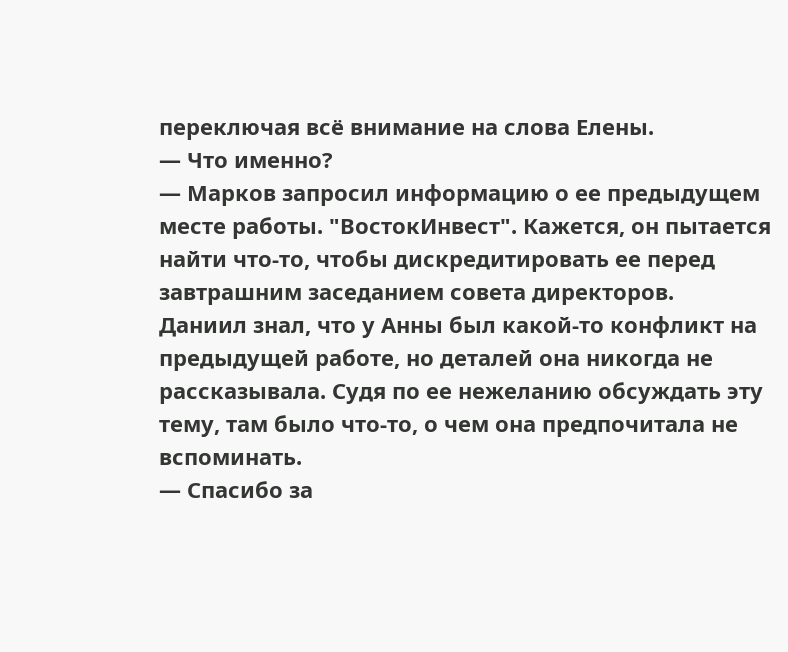переключая всё внимание на слова Елены.
— Что именно?
— Марков запросил информацию о ее предыдущем месте работы. "ВостокИнвест". Кажется, он пытается найти что-то, чтобы дискредитировать ее перед завтрашним заседанием совета директоров.
Даниил знал, что у Анны был какой-то конфликт на предыдущей работе, но деталей она никогда не рассказывала. Судя по ее нежеланию обсуждать эту тему, там было что-то, о чем она предпочитала не вспоминать.
— Спасибо за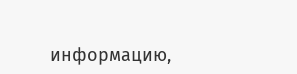информацию,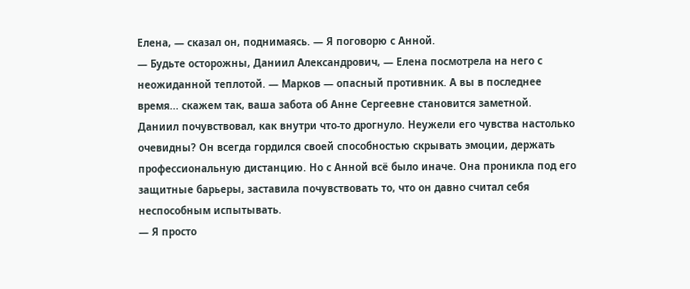Елена, — сказал он, поднимаясь. — Я поговорю с Анной.
— Будьте осторожны, Даниил Александрович, — Елена посмотрела на него с неожиданной теплотой. — Марков — опасный противник. А вы в последнее время... скажем так, ваша забота об Анне Сергеевне становится заметной.
Даниил почувствовал, как внутри что-то дрогнуло. Неужели его чувства настолько очевидны? Он всегда гордился своей способностью скрывать эмоции, держать профессиональную дистанцию. Но с Анной всё было иначе. Она проникла под его защитные барьеры, заставила почувствовать то, что он давно считал себя неспособным испытывать.
— Я просто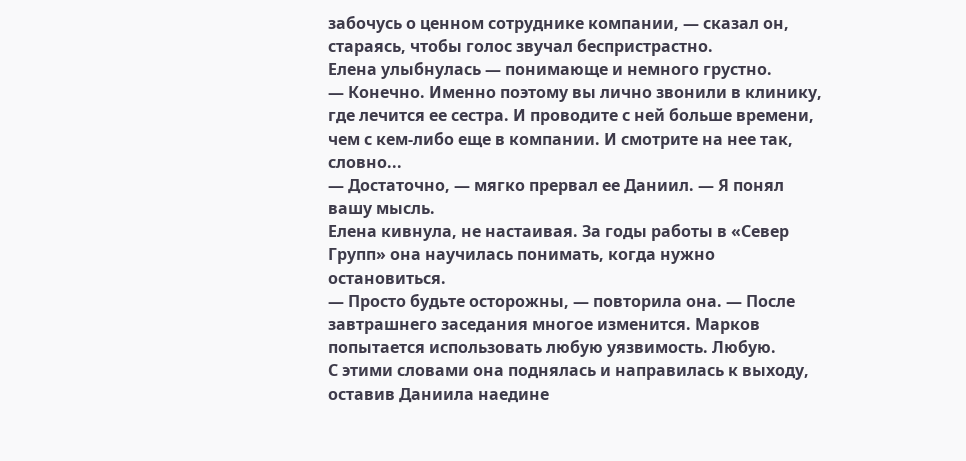забочусь о ценном сотруднике компании, — сказал он, стараясь, чтобы голос звучал беспристрастно.
Елена улыбнулась — понимающе и немного грустно.
— Конечно. Именно поэтому вы лично звонили в клинику, где лечится ее сестра. И проводите с ней больше времени, чем с кем-либо еще в компании. И смотрите на нее так, словно...
— Достаточно, — мягко прервал ее Даниил. — Я понял вашу мысль.
Елена кивнула, не настаивая. За годы работы в «Север Групп» она научилась понимать, когда нужно остановиться.
— Просто будьте осторожны, — повторила она. — После завтрашнего заседания многое изменится. Марков попытается использовать любую уязвимость. Любую.
С этими словами она поднялась и направилась к выходу, оставив Даниила наедине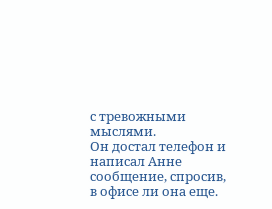с тревожными мыслями.
Он достал телефон и написал Анне сообщение, спросив, в офисе ли она еще.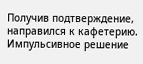Получив подтверждение, направился к кафетерию. Импульсивное решение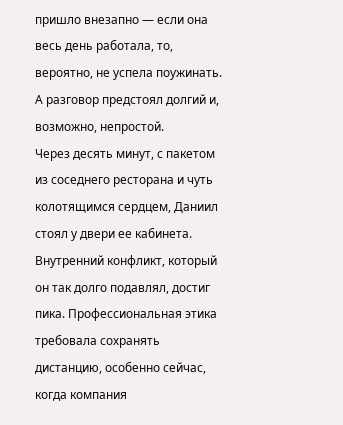пришло внезапно — если она весь день работала, то, вероятно, не успела поужинать. А разговор предстоял долгий и, возможно, непростой.
Через десять минут, с пакетом из соседнего ресторана и чуть колотящимся сердцем, Даниил стоял у двери ее кабинета. Внутренний конфликт, который он так долго подавлял, достиг пика. Профессиональная этика требовала сохранять дистанцию, особенно сейчас, когда компания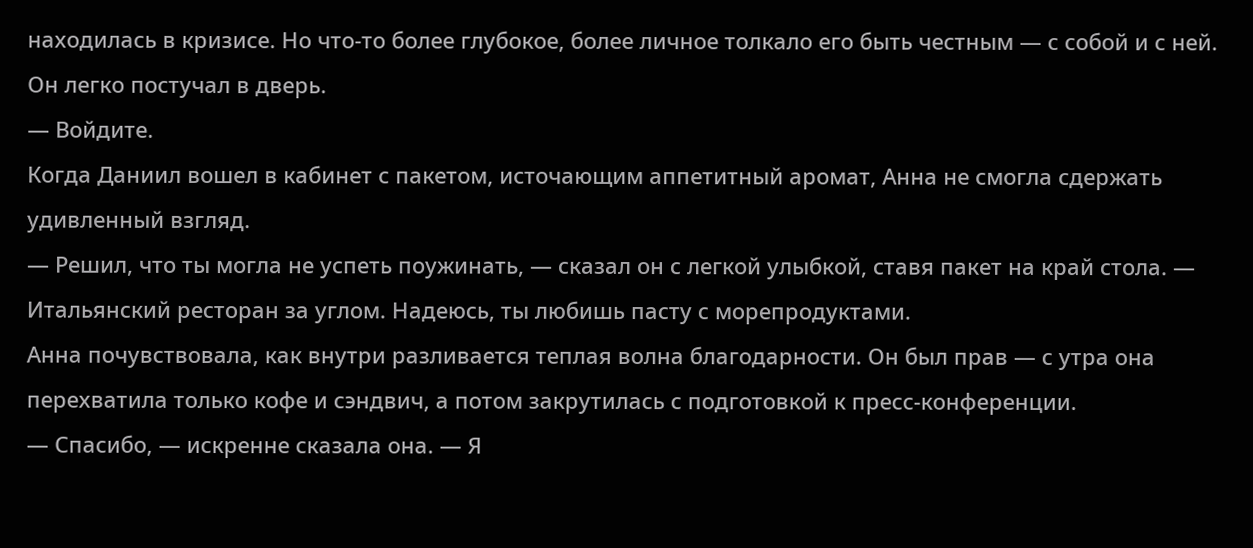находилась в кризисе. Но что-то более глубокое, более личное толкало его быть честным — с собой и с ней.
Он легко постучал в дверь.
— Войдите.
Когда Даниил вошел в кабинет с пакетом, источающим аппетитный аромат, Анна не смогла сдержать удивленный взгляд.
— Решил, что ты могла не успеть поужинать, — сказал он с легкой улыбкой, ставя пакет на край стола. — Итальянский ресторан за углом. Надеюсь, ты любишь пасту с морепродуктами.
Анна почувствовала, как внутри разливается теплая волна благодарности. Он был прав — с утра она перехватила только кофе и сэндвич, а потом закрутилась с подготовкой к пресс-конференции.
— Спасибо, — искренне сказала она. — Я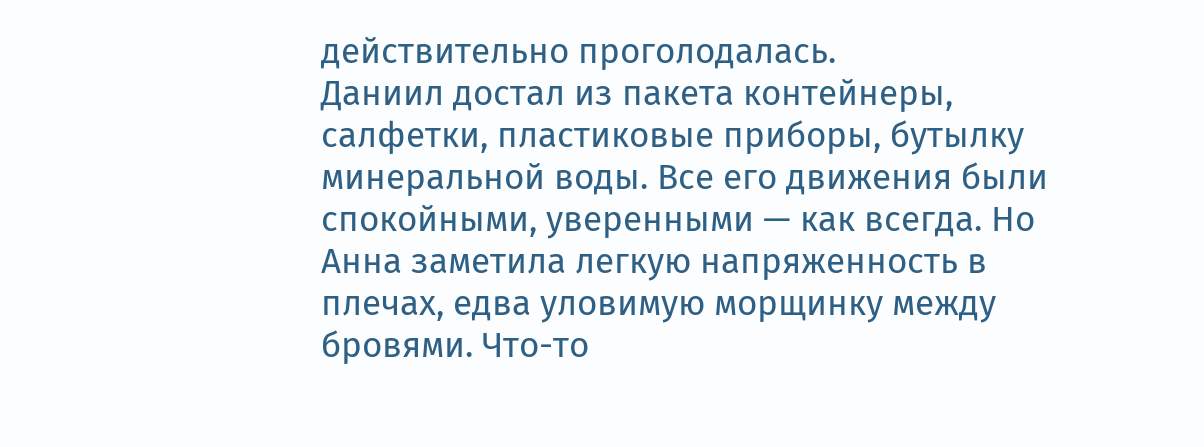действительно проголодалась.
Даниил достал из пакета контейнеры, салфетки, пластиковые приборы, бутылку минеральной воды. Все его движения были спокойными, уверенными — как всегда. Но Анна заметила легкую напряженность в плечах, едва уловимую морщинку между бровями. Что-то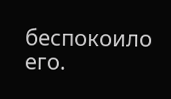беспокоило его.